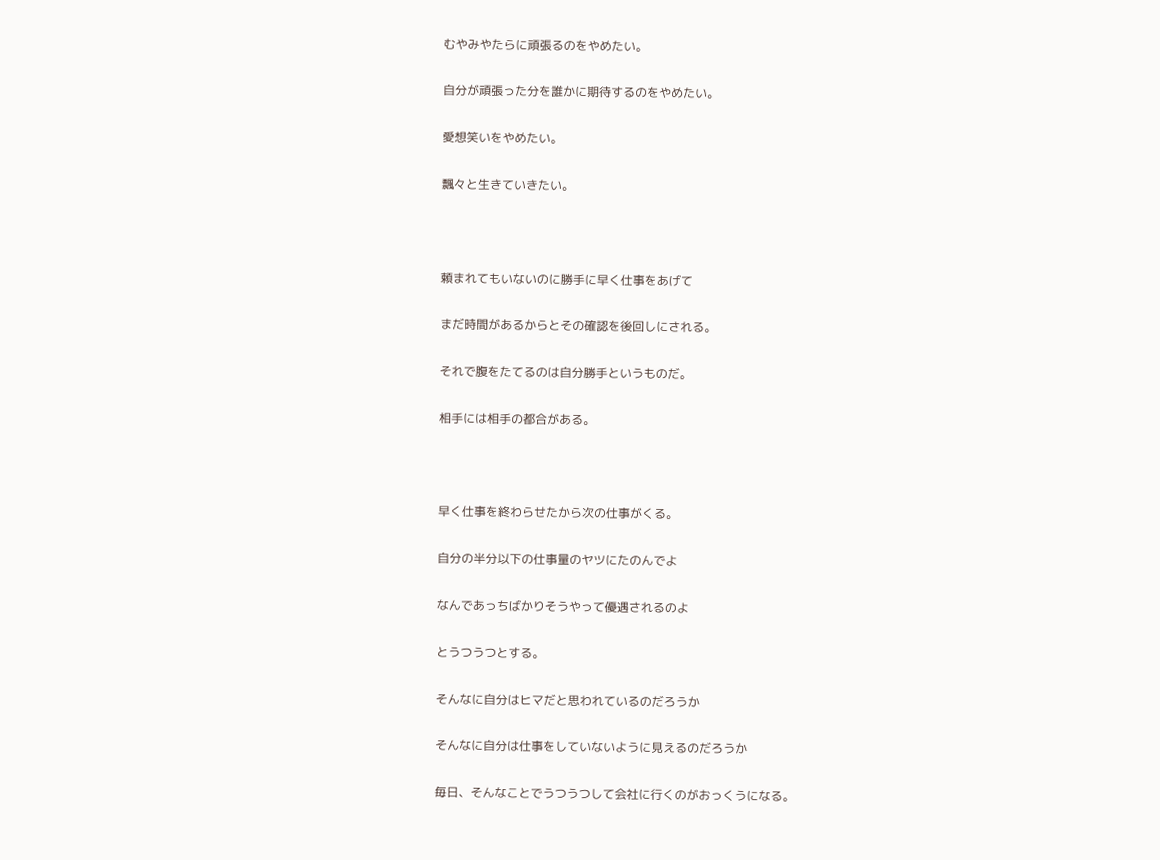むやみやたらに頑張るのをやめたい。

自分が頑張った分を誰かに期待するのをやめたい。

愛想笑いをやめたい。

飄々と生きていきたい。



頼まれてもいないのに勝手に早く仕事をあげて

まだ時間があるからとその確認を後回しにされる。

それで腹をたてるのは自分勝手というものだ。

相手には相手の都合がある。



早く仕事を終わらせたから次の仕事がくる。

自分の半分以下の仕事量のヤツにたのんでよ

なんであっちばかりそうやって優遇されるのよ

とうつうつとする。

そんなに自分はヒマだと思われているのだろうか

そんなに自分は仕事をしていないように見えるのだろうか

毎日、そんなことでうつうつして会社に行くのがおっくうになる。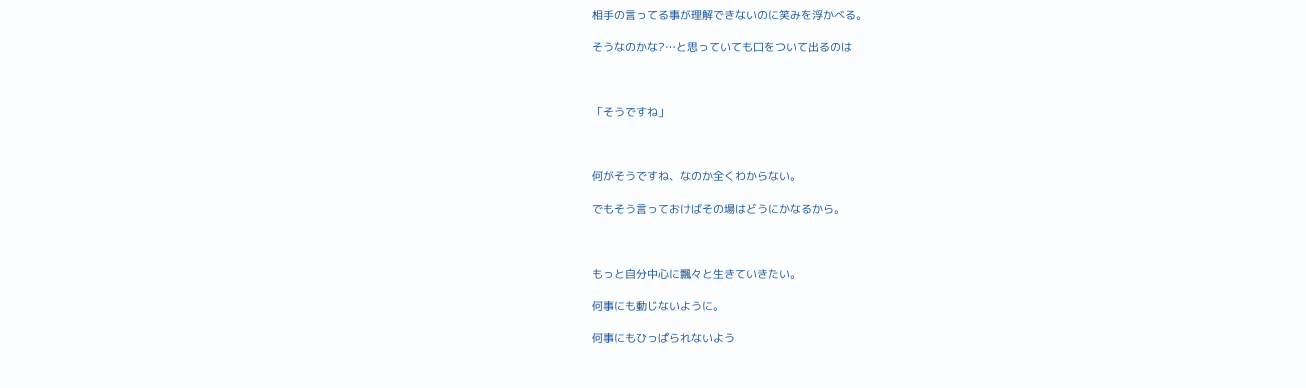相手の言ってる事が理解できないのに笑みを浮かべる。

そうなのかな?…と思っていても口をついて出るのは



「そうですね」



何がそうですね、なのか全くわからない。

でもそう言っておけばその場はどうにかなるから。



もっと自分中心に飄々と生きていきたい。

何事にも動じないように。

何事にもひっぱられないよう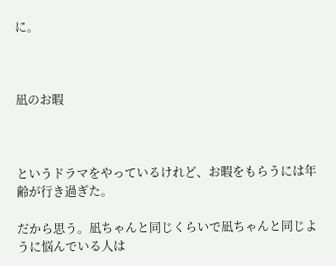に。



凪のお暇



というドラマをやっているけれど、お暇をもらうには年齢が行き過ぎた。

だから思う。凪ちゃんと同じくらいで凪ちゃんと同じように悩んでいる人は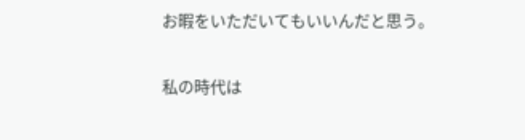お暇をいただいてもいいんだと思う。

私の時代は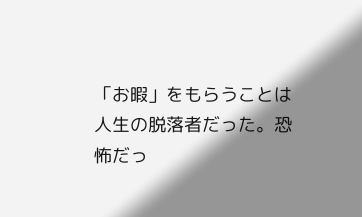「お暇」をもらうことは人生の脱落者だった。恐怖だっ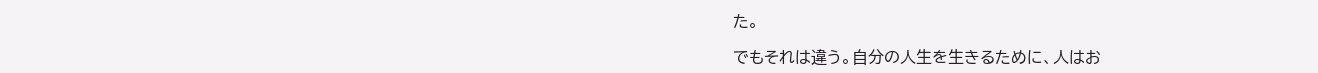た。

でもそれは違う。自分の人生を生きるために、人はお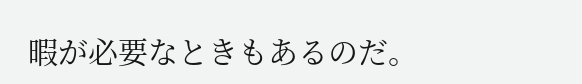暇が必要なときもあるのだ。